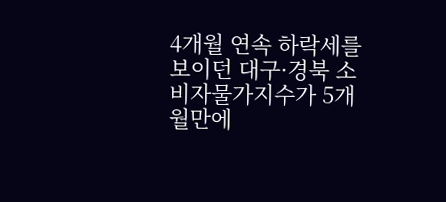4개월 연속 하락세를 보이던 대구·경북 소비자물가지수가 5개월만에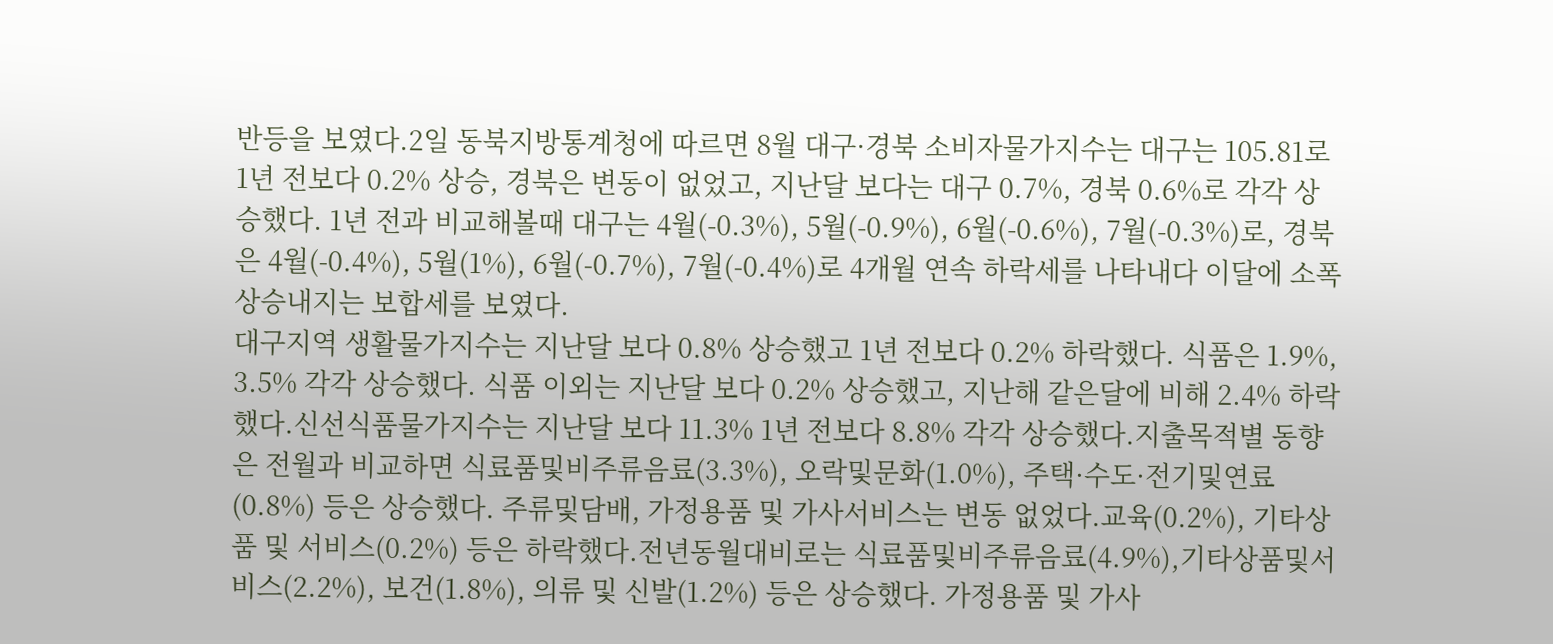반등을 보였다.2일 동북지방통계청에 따르면 8월 대구·경북 소비자물가지수는 대구는 105.81로 1년 전보다 0.2% 상승, 경북은 변동이 없었고, 지난달 보다는 대구 0.7%, 경북 0.6%로 각각 상승했다. 1년 전과 비교해볼때 대구는 4월(-0.3%), 5월(-0.9%), 6월(-0.6%), 7월(-0.3%)로, 경북은 4월(-0.4%), 5월(1%), 6월(-0.7%), 7월(-0.4%)로 4개월 연속 하락세를 나타내다 이달에 소폭 상승내지는 보합세를 보였다.
대구지역 생활물가지수는 지난달 보다 0.8% 상승했고 1년 전보다 0.2% 하락했다. 식품은 1.9%, 3.5% 각각 상승했다. 식품 이외는 지난달 보다 0.2% 상승했고, 지난해 같은달에 비해 2.4% 하락했다.신선식품물가지수는 지난달 보다 11.3% 1년 전보다 8.8% 각각 상승했다.지출목적별 동향은 전월과 비교하면 식료품및비주류음료(3.3%), 오락및문화(1.0%), 주택·수도·전기및연료(0.8%) 등은 상승했다. 주류및담배, 가정용품 및 가사서비스는 변동 없었다.교육(0.2%), 기타상품 및 서비스(0.2%) 등은 하락했다.전년동월대비로는 식료품및비주류음료(4.9%),기타상품및서비스(2.2%), 보건(1.8%), 의류 및 신발(1.2%) 등은 상승했다. 가정용품 및 가사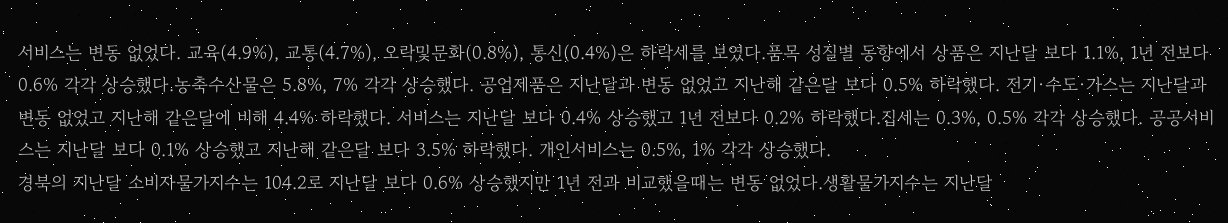서비스는 변동 없었다. 교육(4.9%), 교통(4.7%), 오락및문화(0.8%), 통신(0.4%)은 하락세를 보였다.품목 성질별 동향에서 상품은 지난달 보다 1.1%, 1년 전보다 0.6% 각각 상승했다.농축수산물은 5.8%, 7% 각각 상승했다. 공업제품은 지난달과 변동 없었고 지난해 같은달 보다 0.5% 하락했다. 전기·수도·가스는 지난달과 변동 없었고 지난해 같은달에 비해 4.4% 하락했다. 서비스는 지난달 보다 0.4% 상승했고 1년 전보다 0.2% 하락했다.집세는 0.3%, 0.5% 각각 상승했다. 공공서비스는 지난달 보다 0.1% 상승했고 지난해 같은달 보다 3.5% 하락했다. 개인서비스는 0.5%, 1% 각각 상승했다.
경북의 지난달 소비자물가지수는 104.2로 지난달 보다 0.6% 상승했지만 1년 전과 비교했을때는 변동 없었다.생활물가지수는 지난달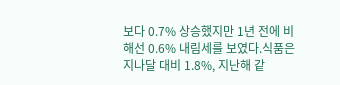보다 0.7% 상승했지만 1년 전에 비해선 0.6% 내림세를 보였다.식품은 지나달 대비 1.8%, 지난해 같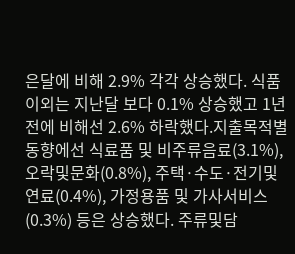은달에 비해 2.9% 각각 상승했다. 식품 이외는 지난달 보다 0.1% 상승했고 1년 전에 비해선 2.6% 하락했다.지출목적별 동향에선 식료품 및 비주류음료(3.1%), 오락및문화(0.8%), 주택·수도·전기및연료(0.4%), 가정용품 및 가사서비스(0.3%) 등은 상승했다. 주류및담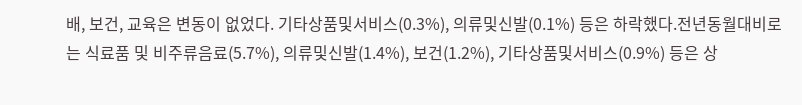배, 보건, 교육은 변동이 없었다. 기타상품및서비스(0.3%), 의류및신발(0.1%) 등은 하락했다.전년동월대비로는 식료품 및 비주류음료(5.7%), 의류및신발(1.4%), 보건(1.2%), 기타상품및서비스(0.9%) 등은 상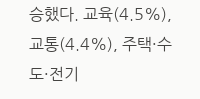승했다. 교육(4.5%), 교통(4.4%), 주택·수도·전기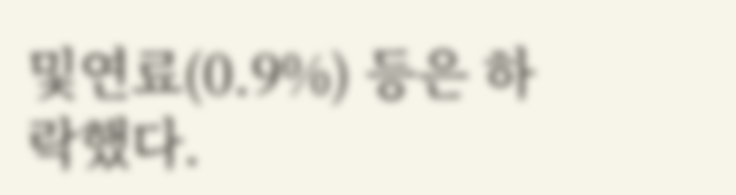및연료(0.9%) 등은 하락했다.